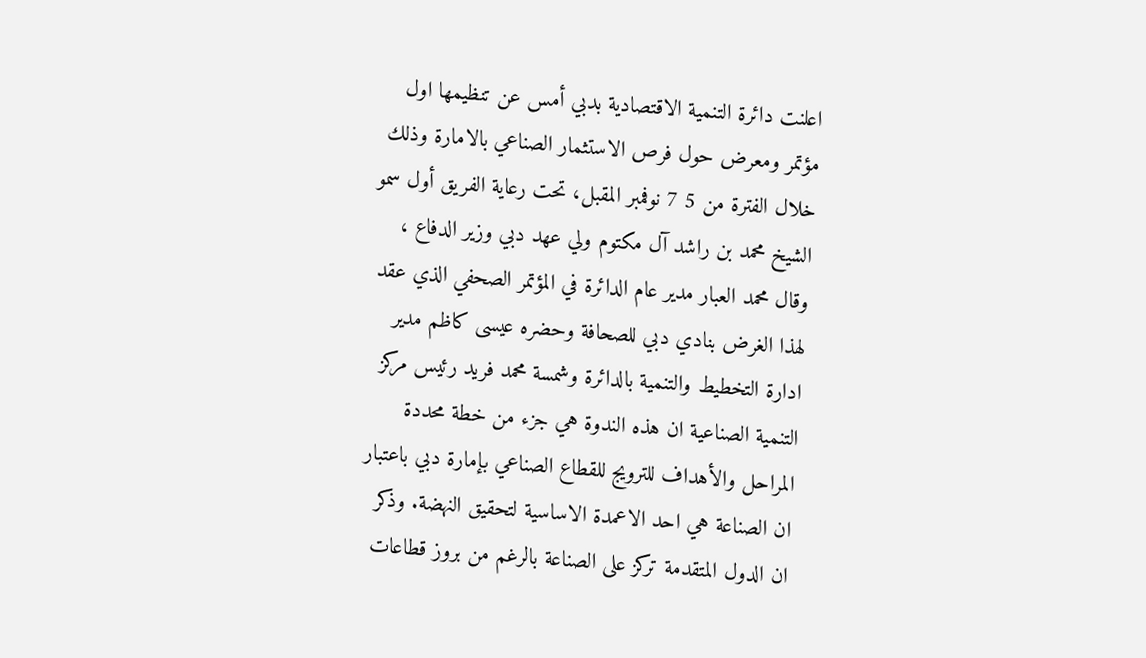اعلنت دائرة التنمية الاقتصادية بدبي أمس عن تنظيمها اول مؤتمر ومعرض حول فرص الاستثمار الصناعي بالامارة وذلك خلال الفترة من 5 7 نوفمبر المقبل، تحت رعاية الفريق أول سمو الشيخ محمد بن راشد آل مكتوم ولي عهد دبي وزير الدفاع ، وقال محمد العبار مدير عام الدائرة في المؤتمر الصحفي الذي عقد لهذا الغرض بنادي دبي للصحافة وحضره عيسى كاظم مدير ادارة التخطيط والتنمية بالدائرة وشمسة محمد فريد رئيس مركز التنمية الصناعية ان هذه الندوة هي جزء من خطة محددة المراحل والأهداف للترويج للقطاع الصناعي بإمارة دبي باعتبار ان الصناعة هي احد الاعمدة الاساسية لتحقيق النهضة. وذكر ان الدول المتقدمة تركز على الصناعة بالرغم من بروز قطاعات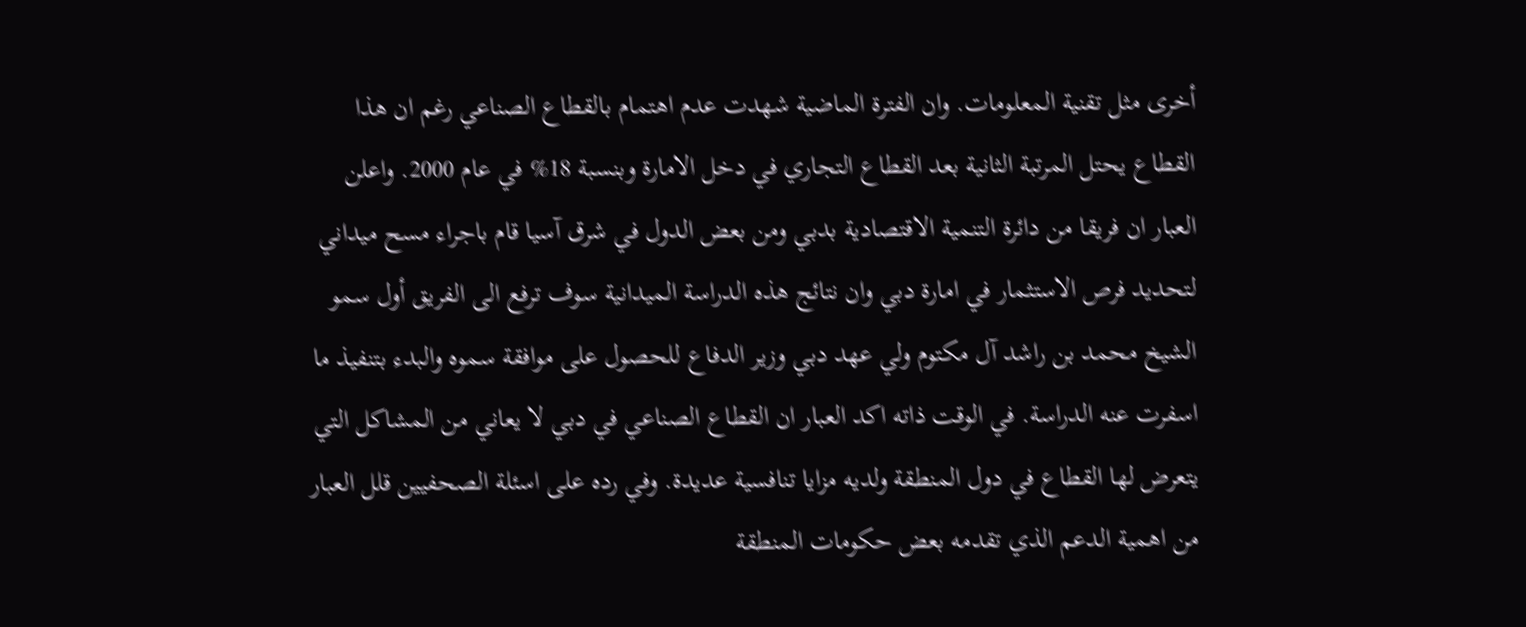أخرى مثل تقنية المعلومات. وان الفترة الماضية شهدت عدم اهتمام بالقطاع الصناعي رغم ان هذا القطاع يحتل المرتبة الثانية بعد القطاع التجاري في دخل الامارة وبنسبة 18% في عام 2000. واعلن العبار ان فريقا من دائرة التنمية الاقتصادية بدبي ومن بعض الدول في شرق آسيا قام باجراء مسح ميداني لتحديد فرص الاستثمار في امارة دبي وان نتائج هذه الدراسة الميدانية سوف ترفع الى الفريق أول سمو الشيخ محمد بن راشد آل مكتوم ولي عهد دبي وزير الدفاع للحصول على موافقة سموه والبدء بتنفيذ ما اسفرت عنه الدراسة. في الوقت ذاته اكد العبار ان القطاع الصناعي في دبي لا يعاني من المشاكل التي يتعرض لها القطاع في دول المنطقة ولديه مزايا تنافسية عديدة. وفي رده على اسئلة الصحفيين قلل العبار من اهمية الدعم الذي تقدمه بعض حكومات المنطقة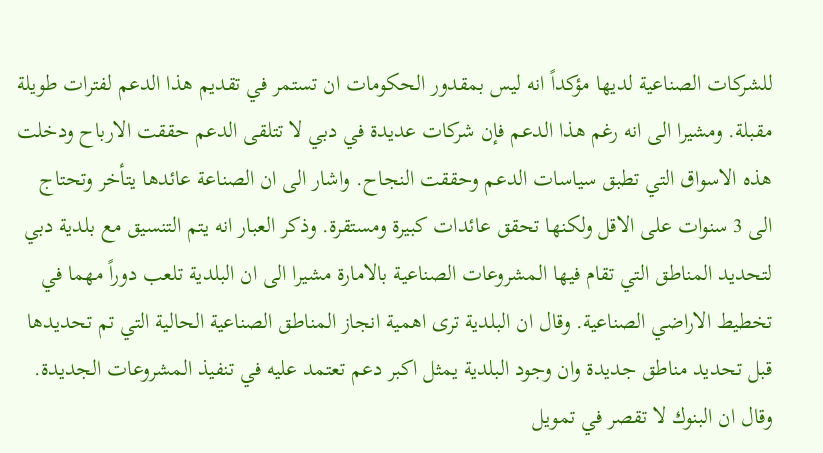للشركات الصناعية لديها مؤكداً انه ليس بمقدور الحكومات ان تستمر في تقديم هذا الدعم لفترات طويلة مقبلة. ومشيرا الى انه رغم هذا الدعم فإن شركات عديدة في دبي لا تتلقى الدعم حققت الارباح ودخلت هذه الاسواق التي تطبق سياسات الدعم وحققت النجاح. واشار الى ان الصناعة عائدها يتأخر وتحتاج الى 3 سنوات على الاقل ولكنها تحقق عائدات كبيرة ومستقرة. وذكر العبار انه يتم التنسيق مع بلدية دبي لتحديد المناطق التي تقام فيها المشروعات الصناعية بالامارة مشيرا الى ان البلدية تلعب دوراً مهما في تخطيط الاراضي الصناعية. وقال ان البلدية ترى اهمية انجاز المناطق الصناعية الحالية التي تم تحديدها قبل تحديد مناطق جديدة وان وجود البلدية يمثل اكبر دعم تعتمد عليه في تنفيذ المشروعات الجديدة. وقال ان البنوك لا تقصر في تمويل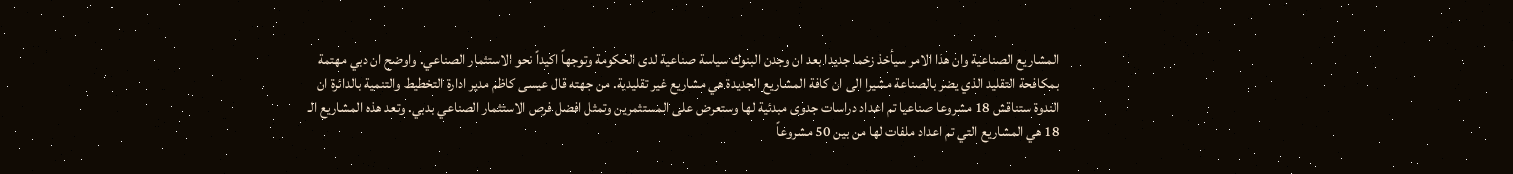المشاريع الصناعية وان هذا الامر سيأخذ زخما جديدا بعد ان وجدن البنوك سياسة صناعية لدى الحكومة وتوجهاً اكيداً نحو الاستثمار الصناعي. واوضح ان دبي مهتمة بمكافحة التقليد الذي يضر بالصناعة مشيرا الى ان كافة المشاريع الجديدة هي مشاريع غير تقليدية. من جهته قال عيسى كاظم مدير ادارة التخطيط والتنمية بالدائرة ان الندوة ستناقش 18 مشروعا صناعيا تم اعداد دراسات جدوى مبدئية لها وستعرض على المستثمرين وتمثل افضل فرص الاستثمار الصناعي بدبي. وتعد هذه المشاريع الـ 18 هي المشاريع التي تم اعداد ملفات لها من بين 50 مشروعاً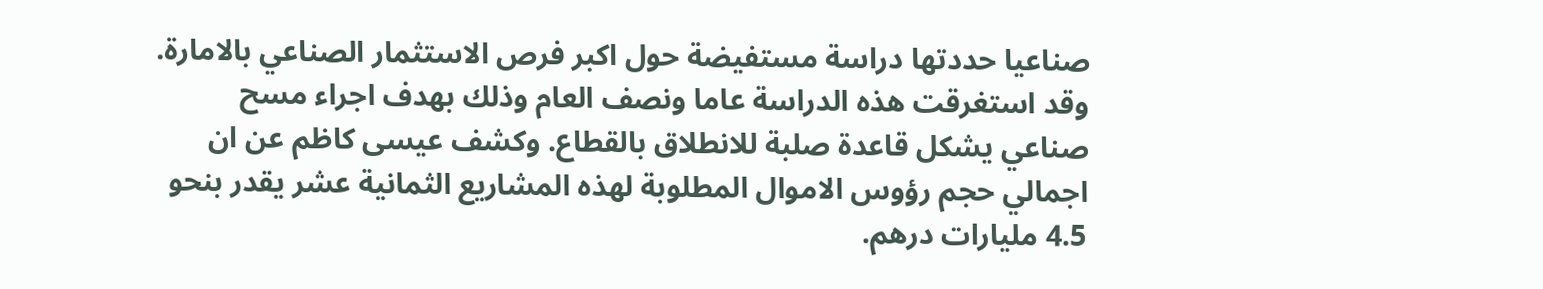صناعيا حددتها دراسة مستفيضة حول اكبر فرص الاستثمار الصناعي بالامارة. وقد استغرقت هذه الدراسة عاما ونصف العام وذلك بهدف اجراء مسح صناعي يشكل قاعدة صلبة للانطلاق بالقطاع. وكشف عيسى كاظم عن ان اجمالي حجم رؤوس الاموال المطلوبة لهذه المشاريع الثمانية عشر يقدر بنحو 4.5 مليارات درهم.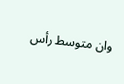وان متوسط رأس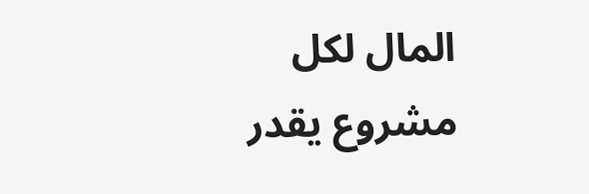المال لكل مشروع يقدر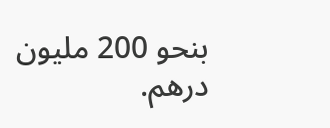بنحو 200 مليون درهم.